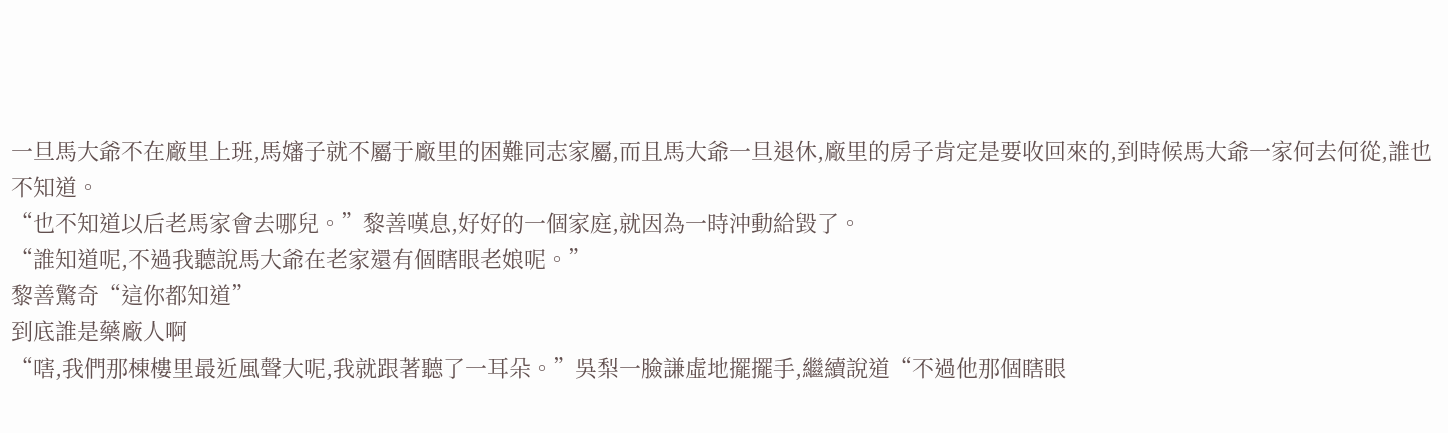一旦馬大爺不在廠里上班,馬嬸子就不屬于廠里的困難同志家屬,而且馬大爺一旦退休,廠里的房子肯定是要收回來的,到時候馬大爺一家何去何從,誰也不知道。
“也不知道以后老馬家會去哪兒。”黎善嘆息,好好的一個家庭,就因為一時沖動給毀了。
“誰知道呢,不過我聽說馬大爺在老家還有個瞎眼老娘呢。”
黎善驚奇“這你都知道”
到底誰是藥廠人啊
“嗐,我們那棟樓里最近風聲大呢,我就跟著聽了一耳朵。”吳梨一臉謙虛地擺擺手,繼續說道“不過他那個瞎眼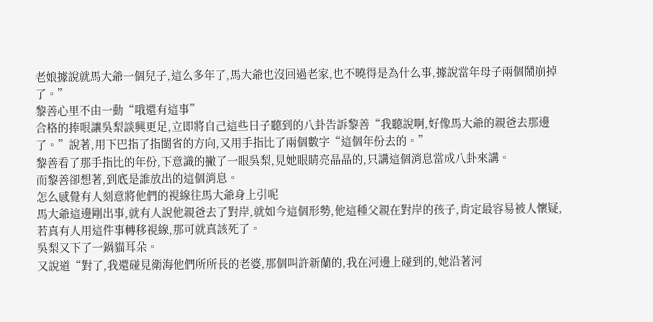老娘據說就馬大爺一個兒子,這么多年了,馬大爺也沒回過老家,也不曉得是為什么事,據說當年母子兩個鬧崩掉了。”
黎善心里不由一動“哦還有這事”
合格的捧哏讓吳梨談興更足,立即將自己這些日子聽到的八卦告訴黎善“我聽說啊,好像馬大爺的親爸去那邊了。”說著,用下巴指了指閩省的方向,又用手指比了兩個數字“這個年份去的。”
黎善看了那手指比的年份,下意識的撇了一眼吳梨,見她眼睛亮晶晶的,只講這個消息當成八卦來講。
而黎善卻想著,到底是誰放出的這個消息。
怎么感覺有人刻意將他們的視線往馬大爺身上引呢
馬大爺這邊剛出事,就有人說他親爸去了對岸,就如今這個形勢,他這種父親在對岸的孩子,肯定最容易被人懷疑,若真有人用這件事轉移視線,那可就真該死了。
吳梨又下了一鍋貓耳朵。
又說道“對了,我還碰見衛海他們所所長的老婆,那個叫許新蘭的,我在河邊上碰到的,她沿著河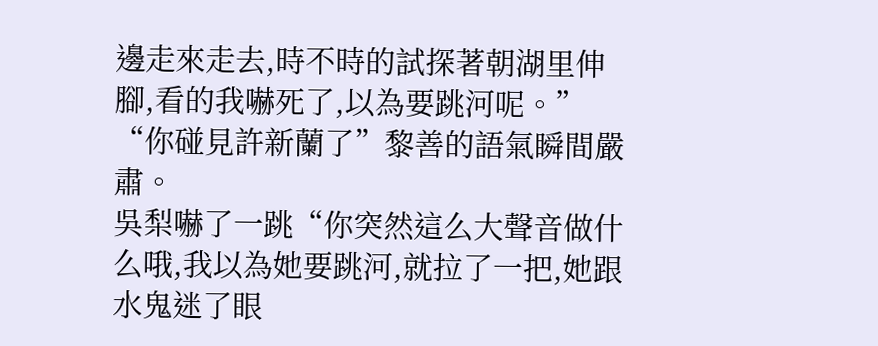邊走來走去,時不時的試探著朝湖里伸腳,看的我嚇死了,以為要跳河呢。”
“你碰見許新蘭了”黎善的語氣瞬間嚴肅。
吳梨嚇了一跳“你突然這么大聲音做什么哦,我以為她要跳河,就拉了一把,她跟水鬼迷了眼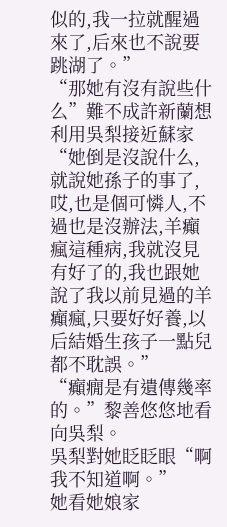似的,我一拉就醒過來了,后來也不說要跳湖了。”
“那她有沒有說些什么”難不成許新蘭想利用吳梨接近蘇家
“她倒是沒說什么,就說她孫子的事了,哎,也是個可憐人,不過也是沒辦法,羊癲瘋這種病,我就沒見有好了的,我也跟她說了我以前見過的羊癲瘋,只要好好養,以后結婚生孩子一點兒都不耽誤。”
“癲癇是有遺傳幾率的。”黎善悠悠地看向吳梨。
吳梨對她眨眨眼“啊我不知道啊。”
她看她娘家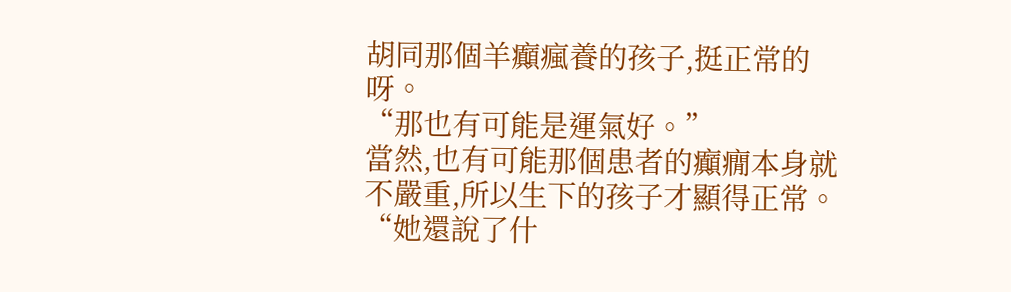胡同那個羊癲瘋養的孩子,挺正常的呀。
“那也有可能是運氣好。”
當然,也有可能那個患者的癲癇本身就不嚴重,所以生下的孩子才顯得正常。
“她還說了什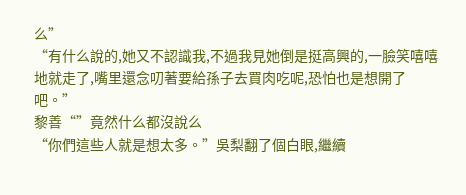么”
“有什么說的,她又不認識我,不過我見她倒是挺高興的,一臉笑嘻嘻地就走了,嘴里還念叨著要給孫子去買肉吃呢,恐怕也是想開了吧。”
黎善“”竟然什么都沒說么
“你們這些人就是想太多。”吳梨翻了個白眼,繼續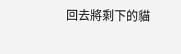回去將剩下的貓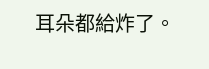耳朵都給炸了。